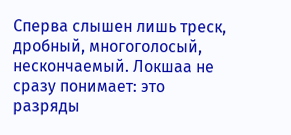Сперва слышен лишь треск, дробный, многоголосый, нескончаемый. Локшаа не сразу понимает: это разряды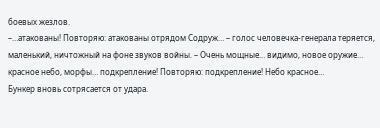боевых жезлов.
–…атакованы! Повторяю: атакованы отрядом Содруж… – голос человечка-генерала теряется, маленький, ничтожный на фоне звуков войны. – Очень мощные… видимо, новое оружие… красное небо, морфы… подкрепление! Повторяю: подкрепление! Небо красное…
Бункер вновь сотрясается от удара.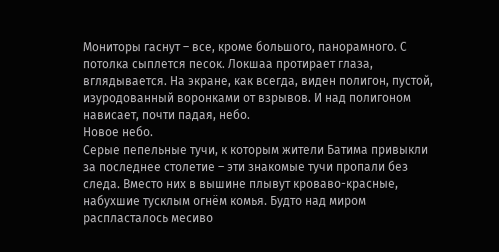Мониторы гаснут – все, кроме большого, панорамного. С потолка сыплется песок. Локшаа протирает глаза, вглядывается. На экране, как всегда, виден полигон, пустой, изуродованный воронками от взрывов. И над полигоном нависает, почти падая, небо.
Новое небо.
Серые пепельные тучи, к которым жители Батима привыкли за последнее столетие – эти знакомые тучи пропали без следа. Вместо них в вышине плывут кроваво-красные, набухшие тусклым огнём комья. Будто над миром распласталось месиво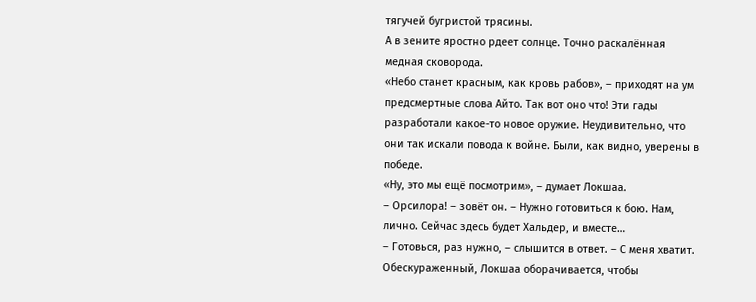тягучей бугристой трясины.
А в зените яростно рдеет солнце. Точно раскалённая медная сковорода.
«Небо станет красным, как кровь рабов», – приходят на ум предсмертные слова Айто. Так вот оно что! Эти гады разработали какое-то новое оружие. Неудивительно, что они так искали повода к войне. Были, как видно, уверены в победе.
«Ну, это мы ещё посмотрим», – думает Локшаа.
– Орсилора! – зовёт он. – Нужно готовиться к бою. Нам, лично. Сейчас здесь будет Хальдер, и вместе…
– Готовься, раз нужно, – слышится в ответ. – С меня хватит.
Обескураженный, Локшаа оборачивается, чтобы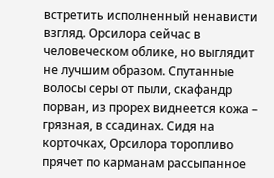встретить исполненный ненависти взгляд. Орсилора сейчас в человеческом облике, но выглядит не лучшим образом. Спутанные волосы серы от пыли, скафандр порван, из прорех виднеется кожа – грязная, в ссадинах. Сидя на корточках, Орсилора торопливо прячет по карманам рассыпанное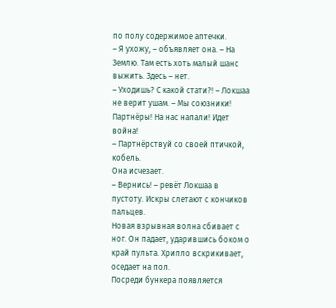по полу содержимое аптечки.
– Я ухожу, – объявляет она. – На Землю. Там есть хоть малый шанс выжить. Здесь – нет.
– Уходишь? С какой стати?! – Локшаа не верит ушам. – Мы союзники! Партнёры! На нас напали! Идет война!
– Партнёрствуй со своей птичкой, кобель.
Она исчезает.
– Вернись! – ревёт Локшаа в пустоту. Искры слетают с кончиков пальцев.
Новая взрывная волна сбивает с ног. Он падает, ударившись боком о край пульта. Хрипло вскрикивает, оседает на пол.
Посреди бункера появляется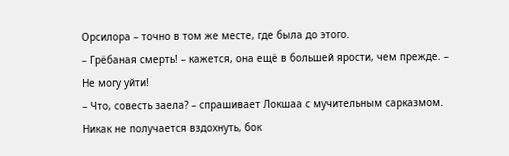Орсилора – точно в том же месте, где была до этого.
– Грёбаная смерть! – кажется, она ещё в большей ярости, чем прежде. – Не могу уйти!
– Что, совесть заела? – спрашивает Локшаа с мучительным сарказмом. Никак не получается вздохнуть, бок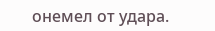онемел от удара.